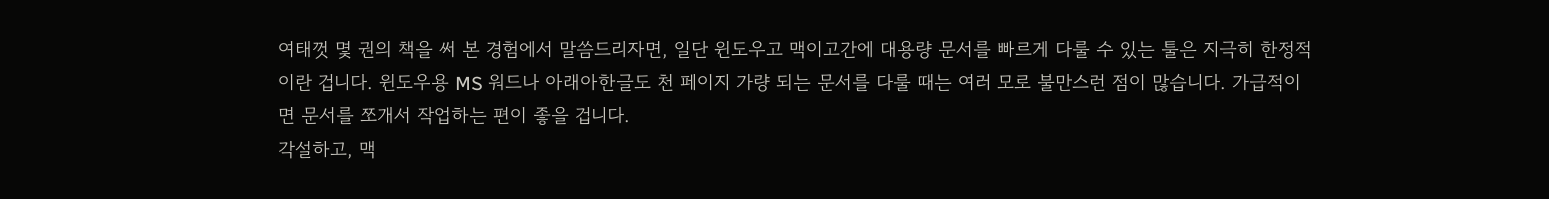여태껏 몇 권의 책을 써 본 경험에서 말씀드리자면, 일단 윈도우고 맥이고간에 대용량 문서를 빠르게 다룰 수 있는 툴은 지극히 한정적이란 겁니다. 윈도우용 MS 워드나 아래아한글도 천 페이지 가량 되는 문서를 다룰 때는 여러 모로 불만스런 점이 많습니다. 가급적이면 문서를 쪼개서 작업하는 편이 좋을 겁니다.
각설하고, 맥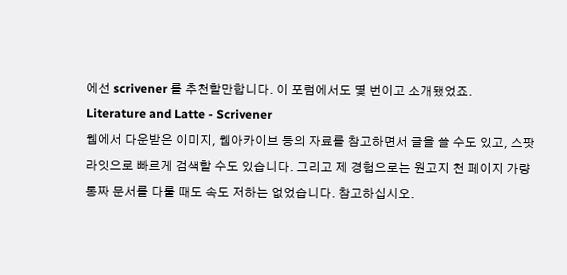에선 scrivener 를 추천할만합니다. 이 포럼에서도 몇 번이고 소개됐었죠.
Literature and Latte - Scrivener
웹에서 다운받은 이미지, 웹아카이브 등의 자료를 참고하면서 글을 쓸 수도 있고, 스팟라잇으로 빠르게 검색할 수도 있습니다. 그리고 제 경험으로는 원고지 천 페이지 가량 통짜 문서를 다룰 때도 속도 저하는 없었습니다. 참고하십시오.